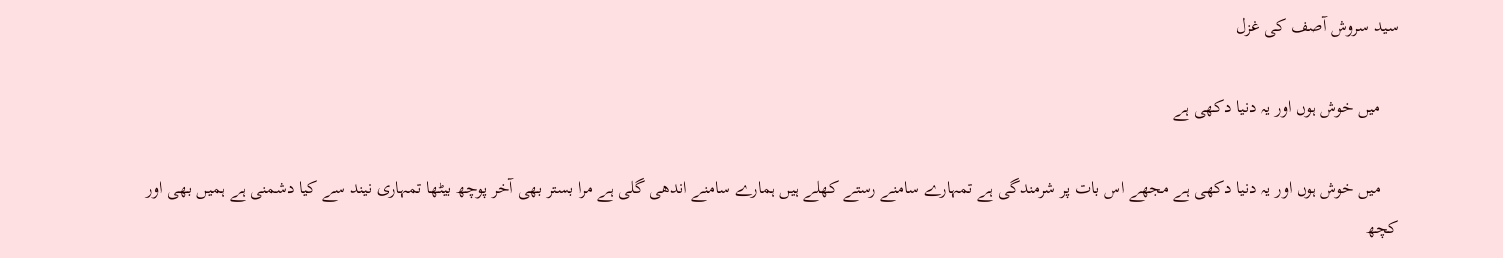سید سروش آصف کی غزل

    میں خوش ہوں اور یہ دنیا دکھی ہے

    میں خوش ہوں اور یہ دنیا دکھی ہے مجھے اس بات پر شرمندگی ہے تمہارے سامنے رستے کھلے ہیں ہمارے سامنے اندھی گلی ہے مرا بستر بھی آخر پوچھ بیٹھا تمہاری نیند سے کیا دشمنی ہے ہمیں بھی اور کچھ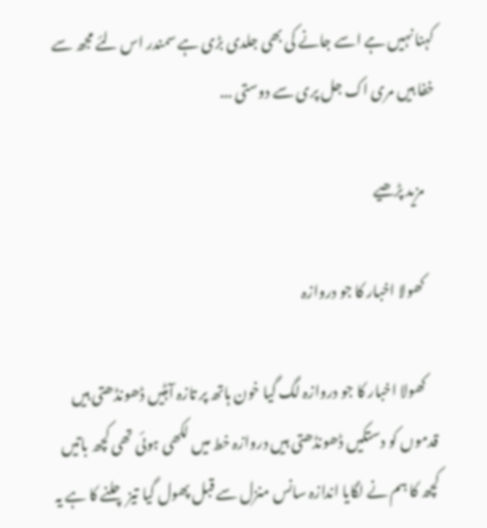کہنا نہیں ہے اسے جانے کی بھی جلدی بڑی ہے سمندر اس لئے مجھ سے خفا ہیں مری اک جل پری سے دوستی ...

    مزید پڑھیے

    کھولا اخبار کا جو دروازہ

    کھولا اخبار کا جو دروازہ لگ گیا خون ہاتھ پر تازہ آہٹیں ڈھونڈھتی ہیں قدموں کو دستکیں ڈھونڈھتی ہیں دروازہ خط میں لکھی ہوئی تھی کچھ باتیں کچھ کا ہم نے لگایا اندازہ سانس منزل سے قبل پھول گیا تیز چلنے کا ہے یہ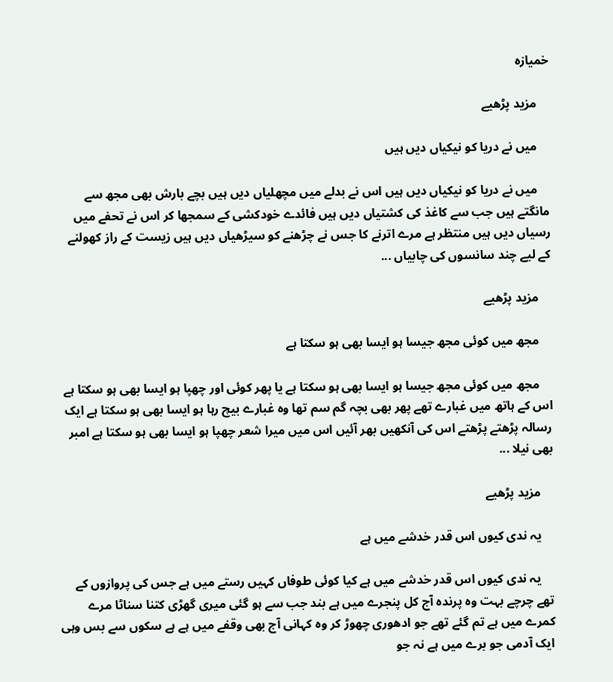خمیازہ

    مزید پڑھیے

    میں نے دریا کو نیکیاں دیں ہیں

    میں نے دریا کو نیکیاں دیں ہیں اس نے بدلے میں مچھلیاں دیں ہیں بچے بارش بھی مجھ سے مانگتے ہیں جب سے کاغذ کی کشتیاں دیں ہیں فائدے خودکشی کے سمجھا کر اس نے تحفے میں رسیاں دیں ہیں منتظر ہے مرے اترنے کا جس نے چڑھنے کو سیڑھیاں دیں ہیں زیست کے راز کھولنے کے لیے چند سانسوں کی چابیاں ...

    مزید پڑھیے

    مجھ میں کوئی مجھ جیسا ہو ایسا بھی ہو سکتا ہے

    مجھ میں کوئی مجھ جیسا ہو ایسا بھی ہو سکتا ہے یا پھر کوئی اور چھپا ہو ایسا بھی ہو سکتا ہے اس کے ہاتھ میں غبارے تھے پھر بھی بچہ گم سم تھا وہ غبارے بیچ رہا ہو ایسا بھی ہو سکتا ہے ایک رسالہ پڑھتے پڑھتے اس کی آنکھیں بھر آئیں اس میں میرا شعر چھپا ہو ایسا بھی ہو سکتا ہے امبر بھی نیلا ...

    مزید پڑھیے

    یہ ندی کیوں اس قدر خدشے میں ہے

    یہ ندی کیوں اس قدر خدشے میں ہے کیا کوئی طوفاں کہیں رستے میں ہے جس کی پروازوں کے تھے چرچے بہت وہ پرندہ آج کل پنجرے میں ہے بند جب سے ہو گئی میری گھڑی کتنا سناٹا مرے کمرے میں ہے تم گئے تھے جو ادھوری چھوڑ کر وہ کہانی آج بھی وقفے میں ہے ہے سکوں سے بس وہی ایک آدمی جو برے میں ہے نہ جو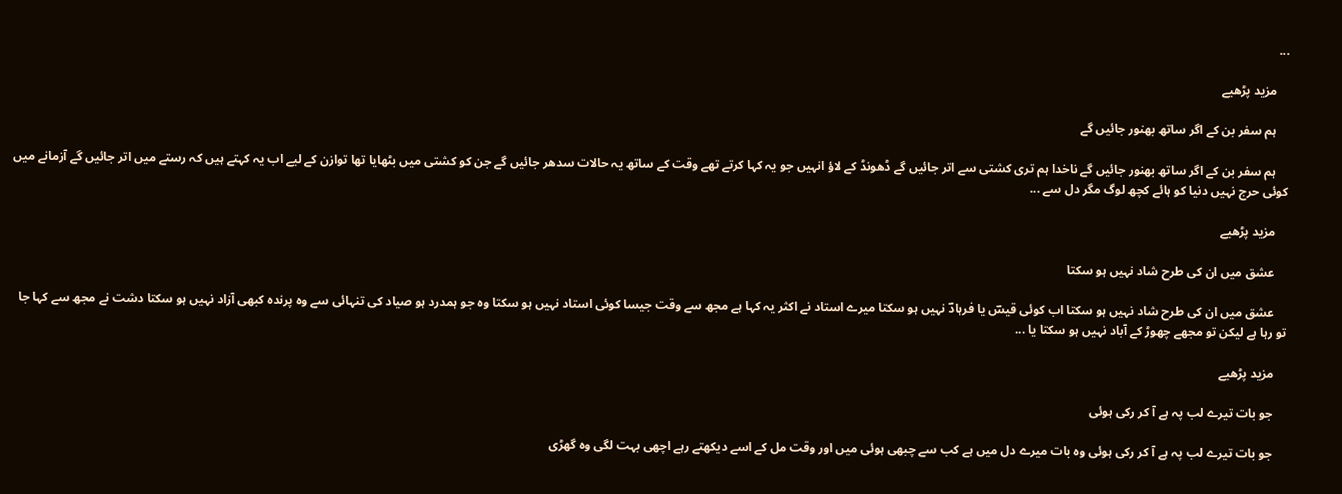...

    مزید پڑھیے

    ہم سفر بن کے اگر ساتھ بھنور جائیں گے

    ہم سفر بن کے اگر ساتھ بھنور جائیں گے ناخدا ہم تری کشتی سے اتر جائیں گے ڈھونڈ کے لاؤ انہیں جو یہ کہا کرتے تھے وقت کے ساتھ یہ حالات سدھر جائیں گے جن کو کشتی میں بٹھایا تھا توازن کے لیے اب یہ کہتے ہیں کہ رستے میں اتر جائیں گے آزمانے میں کوئی حرج نہیں دنیا کو ہائے کچھ لوگ مگر دل سے ...

    مزید پڑھیے

    عشق میں ان کی طرح شاد نہیں ہو سکتا

    عشق میں ان کی طرح شاد نہیں ہو سکتا اب کوئی قیسؔ یا فرہادؔ نہیں ہو سکتا میرے استاد نے اکثر یہ کہا ہے مجھ سے وقت جیسا کوئی استاد نہیں ہو سکتا وہ جو ہمدرد ہو صیاد کی تنہائی سے وہ پرندہ کبھی آزاد نہیں ہو سکتا دشت نے مجھ سے کہا جا تو رہا ہے لیکن تو مجھے چھوڑ کے آباد نہیں ہو سکتا یا ...

    مزید پڑھیے

    جو بات تیرے لب پہ ہے آ کر رکی ہوئی

    جو بات تیرے لب پہ ہے آ کر رکی ہوئی وہ بات میرے دل میں ہے کب سے چبھی ہوئی میں اور وقت مل کے اسے دیکھتے رہے اچھی بہت لگی وہ گھڑی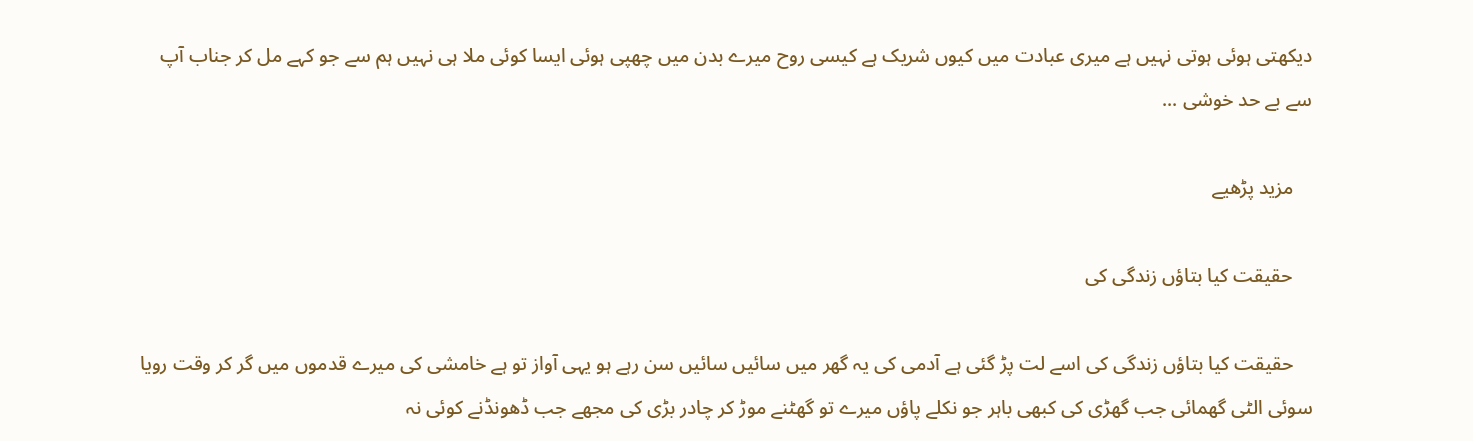دیکھتی ہوئی ہوتی نہیں ہے میری عبادت میں کیوں شریک ہے کیسی روح میرے بدن میں چھپی ہوئی ایسا کوئی ملا ہی نہیں ہم سے جو کہے مل کر جناب آپ سے بے حد خوشی ...

    مزید پڑھیے

    حقیقت کیا بتاؤں زندگی کی

    حقیقت کیا بتاؤں زندگی کی اسے لت پڑ گئی ہے آدمی کی یہ گھر میں سائیں سائیں سن رہے ہو یہی آواز تو ہے خامشی کی میرے قدموں میں گر کر وقت رویا سوئی الٹی گھمائی جب گھڑی کی کبھی باہر جو نکلے پاؤں میرے تو گھٹنے موڑ کر چادر بڑی کی مجھے جب ڈھونڈنے کوئی نہ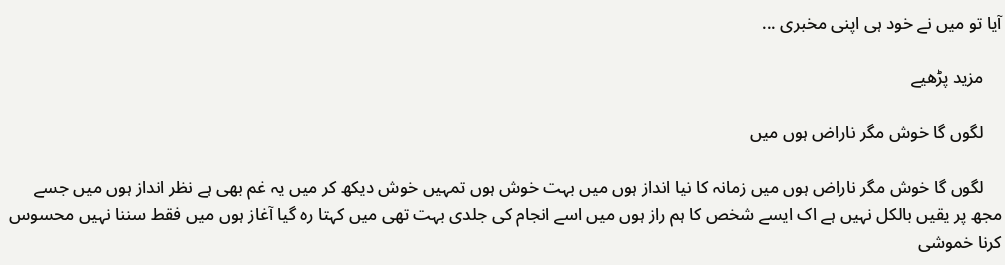آیا تو میں نے خود ہی اپنی مخبری ...

    مزید پڑھیے

    لگوں گا خوش مگر ناراض ہوں میں

    لگوں گا خوش مگر ناراض ہوں میں زمانہ کا نیا انداز ہوں میں بہت خوش ہوں تمہیں خوش دیکھ کر میں یہ غم بھی ہے نظر انداز ہوں میں جسے مجھ پر یقیں بالکل نہیں ہے اک ایسے شخص کا ہم راز ہوں میں اسے انجام کی جلدی بہت تھی میں کہتا رہ گیا آغاز ہوں میں فقط سننا نہیں محسوس کرنا خموشی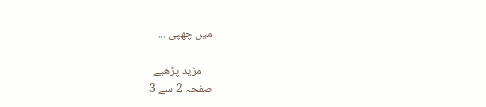میں چھپی ...

    مزید پڑھیے
صفحہ 2 سے 3